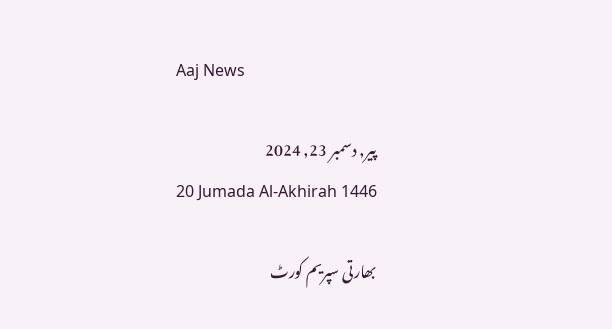Aaj News

پیر, دسمبر 23, 2024
20 Jumada Al-Akhirah 1446

بھارتی سپریم کورٹ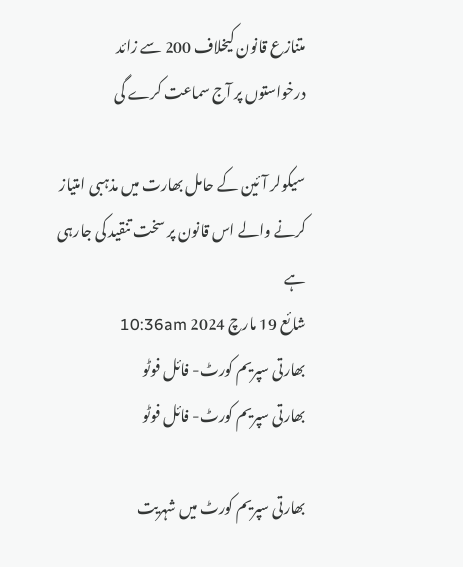متنازع قانون کیخلاف 200 سے زائد درخواستوں پر آج سماعت کرے گی

سیکولر آئین کے حامل بھارت میں مذہبی امتیاز کرنے والے اس قانون پر سخت تنقید کی جارہی ہے
شائع 19 مارچ 2024 10:36am
بھارتی سپریم کورٹ- فائل فوٹو
بھارتی سپریم کورٹ- فائل فوٹو

بھارتی سپریم کورٹ میں شہریت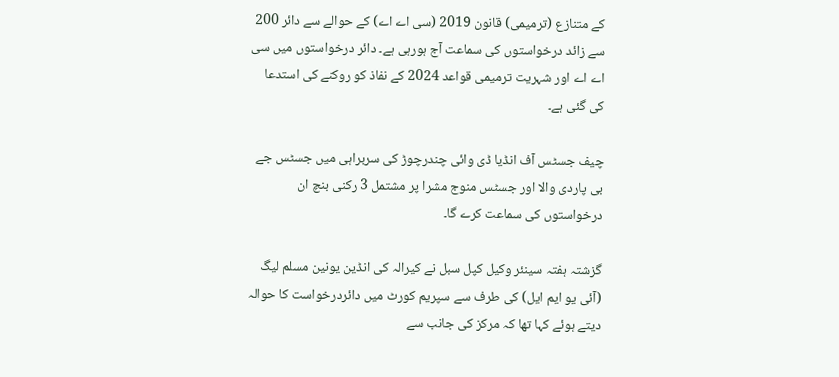کے متنازع (ترمیمی) قانون 2019 (سی اے اے) کے حوالے سے دائر 200 سے زائد درخواستوں کی سماعت آج ہورہی ہے۔ دائر درخواستوں میں سی اے اے اور شہریت ترمیمی قواعد 2024 کے نفاذ کو روکنے کی استدعا کی گئی ہے۔

چیف جسٹس آف انڈیا ڈی وائی چندرچوڑ کی سربراہی میں جسٹس جے بی پاردی والا اور جسٹس منوج مشرا پر مشتمل 3 رکنی بنچ ان درخواستوں کی سماعت کرے گا۔

گزشتہ ہفتہ سینئر وکیل کپل سبل نے کیرالہ کی انڈین یونین مسلم لیگ (آئی یو ایم ایل) کی طرف سے سپریم کورٹ میں دائردرخواست کا حوالہ دیتے ہوئے کہا تھا کہ مرکز کی جانب سے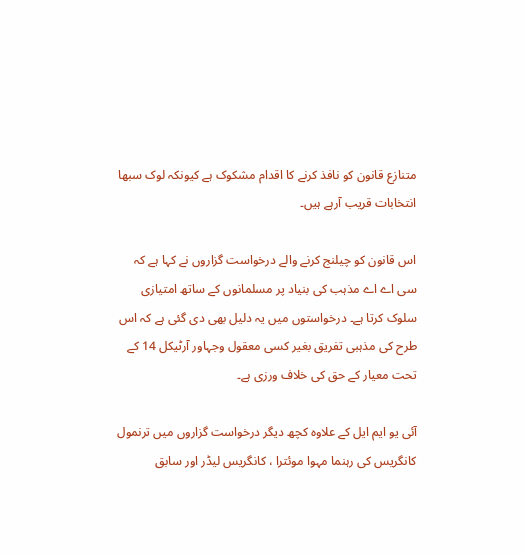متنازع قانون کو نافذ کرنے کا اقدام مشکوک ہے کیونکہ لوک سبھا انتخابات قریب آرہے ہیں۔

اس قانون کو چیلنج کرنے والے درخواست گزاروں نے کہا ہے کہ سی اے اے مذہب کی بنیاد پر مسلمانوں کے ساتھ امتیازی سلوک کرتا ہے۔ درخواستوں میں یہ دلیل بھی دی گئی ہے کہ اس طرح کی مذہبی تفریق بغیر کسی معقول وجہاور آرٹیکل 14 کے تحت معیار کے حق کی خلاف ورزی ہے۔

آئی یو ایم ایل کے علاوہ کچھ دیگر درخواست گزاروں میں ترنمول کانگریس کی رہنما مہوا موئترا ، کانگریس لیڈر اور سابق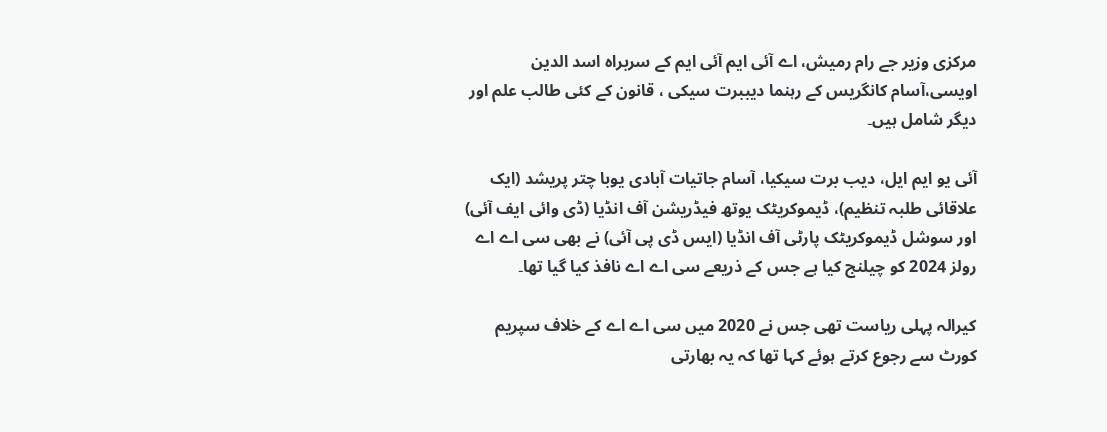مرکزی وزیر جے رام رمیش، اے آئی ایم آئی ایم کے سربراہ اسد الدین اویسی،آسام کانگریس کے رہنما دیببرت سیکی ، قانون کے کئی طالب علم اور دیگر شامل ہیں۔

آئی یو ایم ایل، دیب برت سیکیا، آسام جاتیات آبادی یوبا چتر پریشد (ایک علاقائی طلبہ تنظیم)، ڈیموکریٹک یوتھ فیڈریشن آف انڈیا (ڈی وائی ایف آئی) اور سوشل ڈیموکریٹک پارٹی آف انڈیا (ایس ڈی پی آئی) نے بھی سی اے اے رولز 2024 کو چیلنج کیا ہے جس کے ذریعے سی اے اے نافذ کیا گیا تھا۔

کیرالہ پہلی ریاست تھی جس نے 2020 میں سی اے اے کے خلاف سپریم کورٹ سے رجوع کرتے ہوئے کہا تھا کہ یہ بھارتی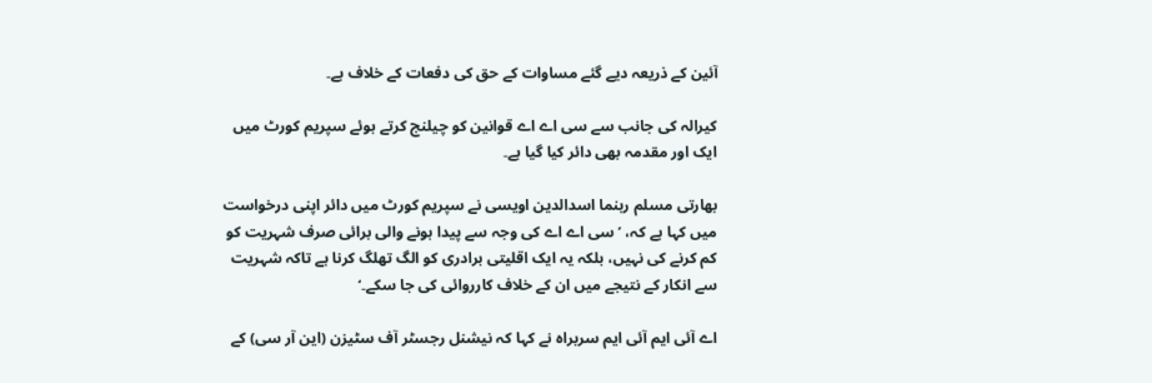آئین کے ذریعہ دیے گئے مساوات کے حق کی دفعات کے خلاف ہے۔

کیرالہ کی جانب سے سی اے اے قوانین کو چیلنج کرتے ہوئے سپریم کورٹ میں ایک اور مقدمہ بھی دائر کیا گیا ہے۔

بھارتی مسلم رہنما اسدالدین اویسی نے سپریم کورٹ میں دائر اپنی درخواست میں کہا ہے کہ، ’سی اے اے کی وجہ سے پیدا ہونے والی برائی صرف شہریت کو کم کرنے کی نہیں، بلکہ یہ ایک اقلیتی برادری کو الگ تھلگ کرنا ہے تاکہ شہریت سے انکار کے نتیجے میں ان کے خلاف کارروائی کی جا سکے۔‘

اے آئی ایم آئی ایم سربراہ نے کہا کہ نیشنل رجسٹر آف سٹیزن (این آر سی) کے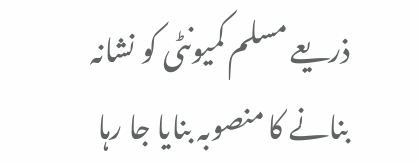ذریعے مسلم کمیونٹی کو نشانہ بنانے کا منصوبہ بنایا جا رہا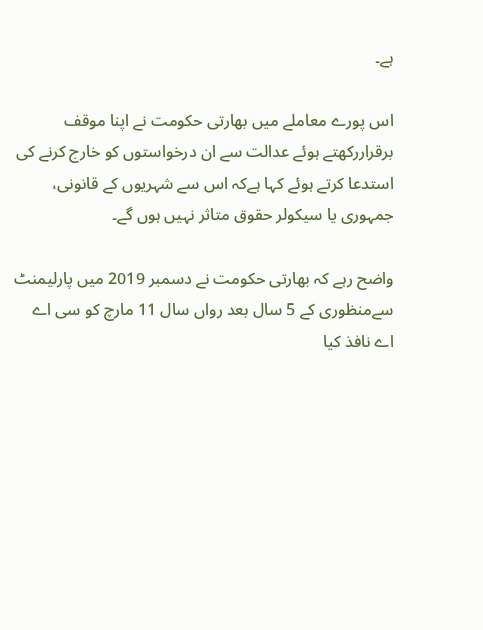ہے۔

اس پورے معاملے میں بھارتی حکومت نے اپنا موقف برقراررکھتے ہوئے عدالت سے ان درخواستوں کو خارج کرنے کی استدعا کرتے ہوئے کہا ہےکہ اس سے شہریوں کے قانونی، جمہوری یا سیکولر حقوق متاثر نہیں ہوں گے۔

واضح رہے کہ بھارتی حکومت نے دسمبر 2019 میں پارلیمنٹ سےمنظوری کے 5 سال بعد رواں سال 11 مارچ کو سی اے اے نافذ کیا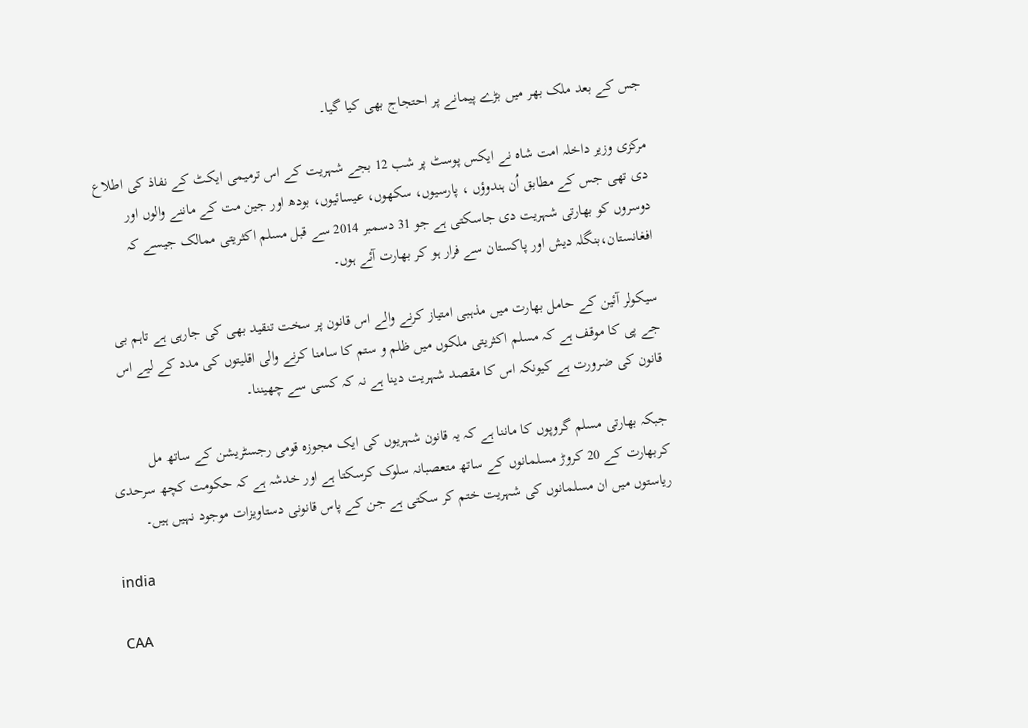جس کے بعد ملک بھر میں بڑے پیمانے پر احتجاج بھی کیا گیا۔

مرکزی وزیر داخلہ امت شاہ نے ایکس پوسٹ پر شب 12 بجے شہریت کے اس ترمیمی ایکٹ کے نفاذ کی اطلاع دی تھی جس کے مطابق اُن ہندوؤں ، پارسیوں، سکھوں، عیسائیوں، بودھ اور جین مت کے ماننے والوں اور دوسروں کو بھارتی شہریت دی جاسکتی ہے جو 31 دسمبر 2014 سے قبل مسلم اکثریتی ممالک جیسے کہ افغانستان،بنگلہ دیش اور پاکستان سے فرار ہو کر بھارت آئے ہوں۔

سیکولر آئین کے حامل بھارت میں مذہبی امتیاز کرنے والے اس قانون پر سخت تنقید بھی کی جارہی ہے تاہم بی جے پی کا موقف ہے کہ مسلم اکثریتی ملکوں میں ظلم و ستم کا سامنا کرنے والی اقلیتوں کی مدد کے لیے اس قانون کی ضرورت ہے کیونکہ اس کا مقصد شہریت دینا ہے نہ کہ کسی سے چھیننا۔

جبکہ بھارتی مسلم گروپوں کا ماننا ہے کہ یہ قانون شہریوں کی ایک مجوزہ قومی رجسٹریشن کے ساتھ مل کربھارت کے 20 کروڑ مسلمانوں کے ساتھ متعصبانہ سلوک کرسکتا ہے اور خدشہ ہے کہ حکومت کچھ سرحدی ریاستوں میں ان مسلمانوں کی شہریت ختم کر سکتی ہے جن کے پاس قانونی دستاویزات موجود نہیں ہیں۔

india

CAA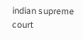indian supreme court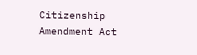Citizenship Amendment Act